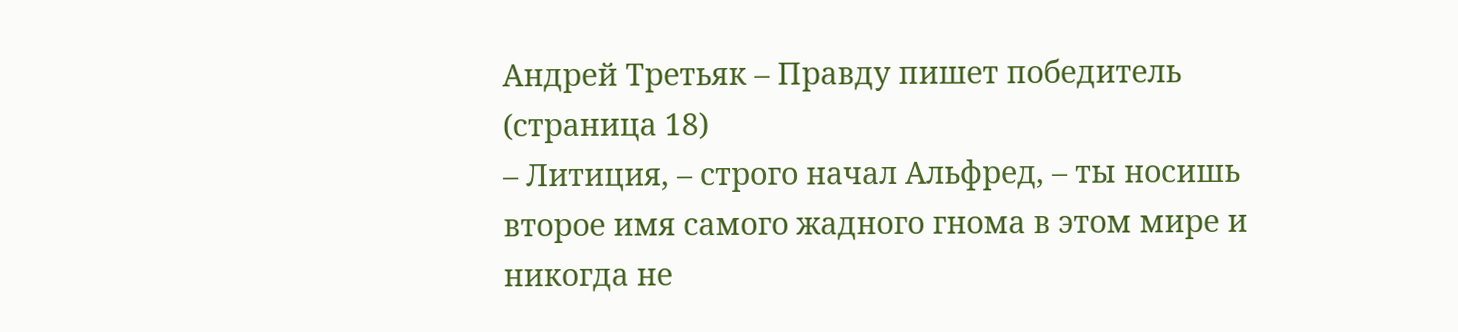Андрей Третьяк – Правду пишет победитель (страница 18)
– Литиция, – строго начал Альфред, – ты носишь второе имя самого жадного гнома в этом мире и никогда не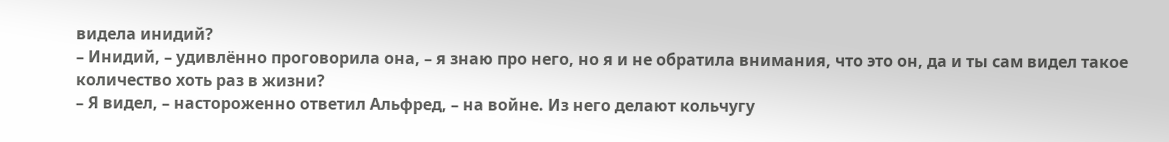видела инидий?
– Инидий, – удивлённо проговорила она, – я знаю про него, но я и не обратила внимания, что это он, да и ты сам видел такое количество хоть раз в жизни?
– Я видел, – настороженно ответил Альфред, – на войне. Из него делают кольчугу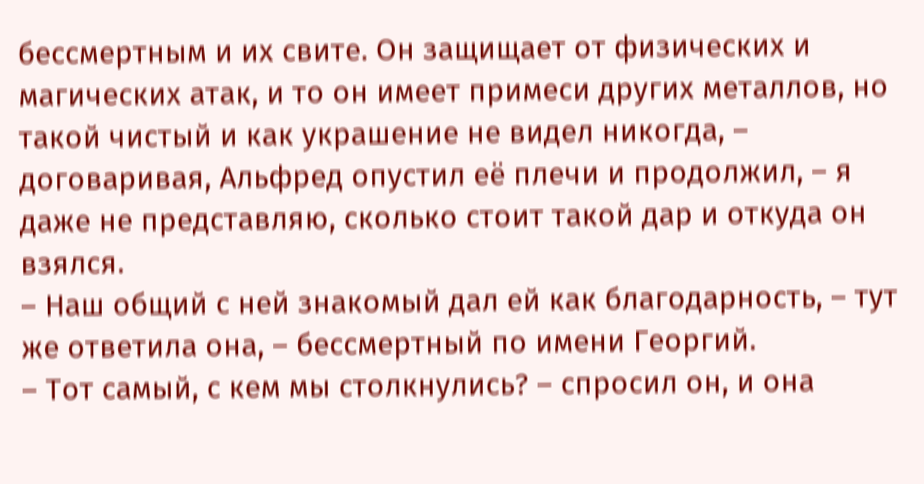бессмертным и их свите. Он защищает от физических и магических атак, и то он имеет примеси других металлов, но такой чистый и как украшение не видел никогда, – договаривая, Альфред опустил её плечи и продолжил, – я даже не представляю, сколько стоит такой дар и откуда он взялся.
– Наш общий с ней знакомый дал ей как благодарность, – тут же ответила она, – бессмертный по имени Георгий.
– Тот самый, с кем мы столкнулись? – спросил он, и она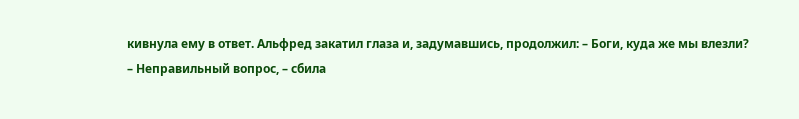кивнула ему в ответ. Альфред закатил глаза и, задумавшись, продолжил: – Боги, куда же мы влезли?
– Неправильный вопрос, – сбила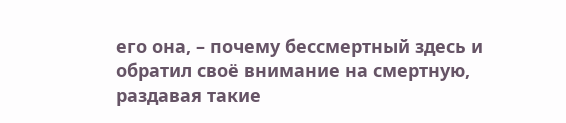его она, – почему бессмертный здесь и обратил своё внимание на смертную, раздавая такие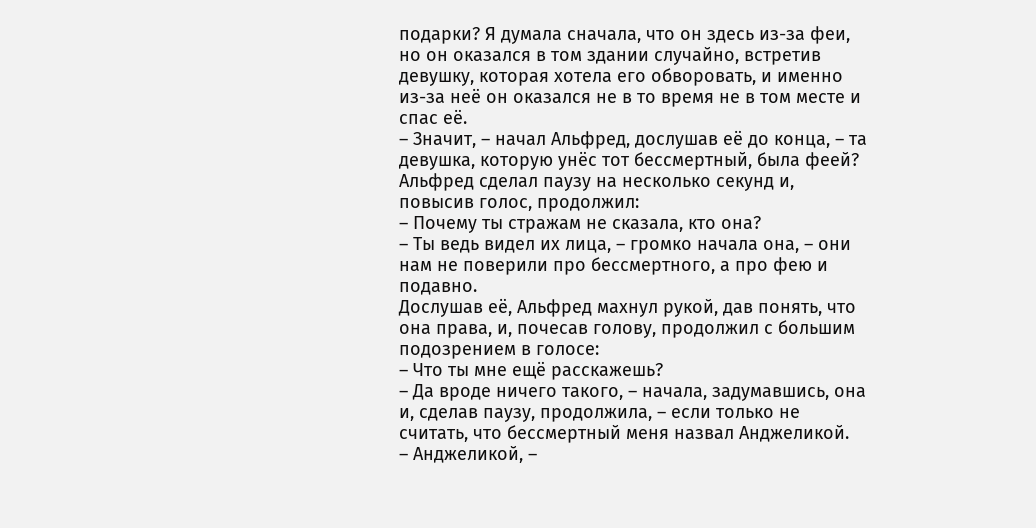подарки? Я думала сначала, что он здесь из-за феи, но он оказался в том здании случайно, встретив девушку, которая хотела его обворовать, и именно из-за неё он оказался не в то время не в том месте и спас её.
– Значит, – начал Альфред, дослушав её до конца, – та девушка, которую унёс тот бессмертный, была феей?
Альфред сделал паузу на несколько секунд и, повысив голос, продолжил:
– Почему ты стражам не сказала, кто она?
– Ты ведь видел их лица, – громко начала она, – они нам не поверили про бессмертного, а про фею и подавно.
Дослушав её, Альфред махнул рукой, дав понять, что она права, и, почесав голову, продолжил с большим подозрением в голосе:
– Что ты мне ещё расскажешь?
– Да вроде ничего такого, – начала, задумавшись, она и, сделав паузу, продолжила, – если только не считать, что бессмертный меня назвал Анджеликой.
– Анджеликой, –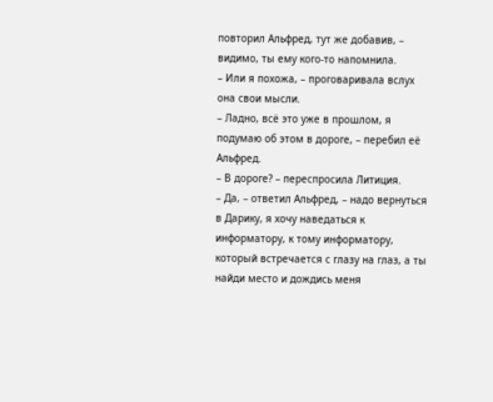повторил Альфред, тут же добавив, – видимо, ты ему кого-то напомнила.
– Или я похожа, – проговаривала вслух она свои мысли.
– Ладно, всё это уже в прошлом, я подумаю об этом в дороге, – перебил её Альфред.
– В дороге? – переспросила Литиция.
– Да, – ответил Альфред, – надо вернуться в Дарику, я хочу наведаться к информатору, к тому информатору, который встречается с глазу на глаз, а ты найди место и дождись меня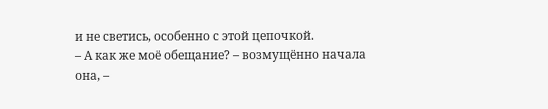и не светись, особенно с этой цепочкой.
– А как же моё обещание? – возмущённо начала она, –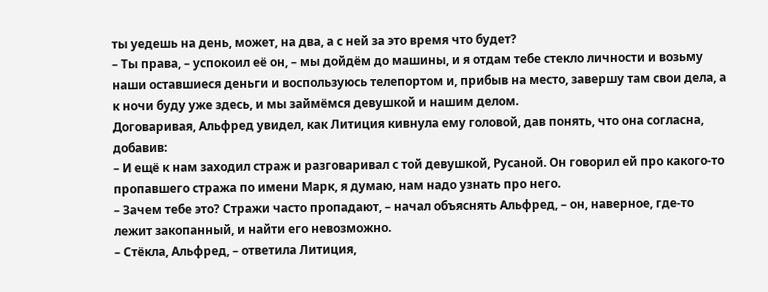ты уедешь на день, может, на два, а с ней за это время что будет?
– Ты права, – успокоил её он, – мы дойдём до машины, и я отдам тебе стекло личности и возьму наши оставшиеся деньги и воспользуюсь телепортом и, прибыв на место, завершу там свои дела, а к ночи буду уже здесь, и мы займёмся девушкой и нашим делом.
Договаривая, Альфред увидел, как Литиция кивнула ему головой, дав понять, что она согласна, добавив:
– И ещё к нам заходил страж и разговаривал с той девушкой, Русаной. Он говорил ей про какого-то пропавшего стража по имени Марк, я думаю, нам надо узнать про него.
– Зачем тебе это? Стражи часто пропадают, – начал объяснять Альфред, – он, наверное, где-то лежит закопанный, и найти его невозможно.
– Стёкла, Альфред, – ответила Литиция,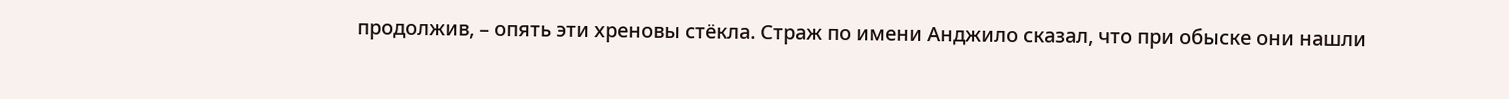продолжив, – опять эти хреновы стёкла. Страж по имени Анджило сказал, что при обыске они нашли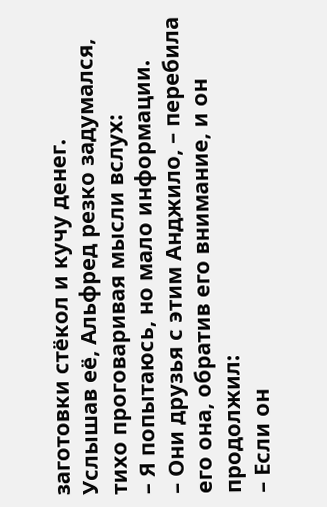заготовки стёкол и кучу денег.
Услышав её, Альфред резко задумался, тихо проговаривая мысли вслух:
– Я попытаюсь, но мало информации.
– Они друзья с этим Анджило, – перебила его она, обратив его внимание, и он продолжил:
– Если он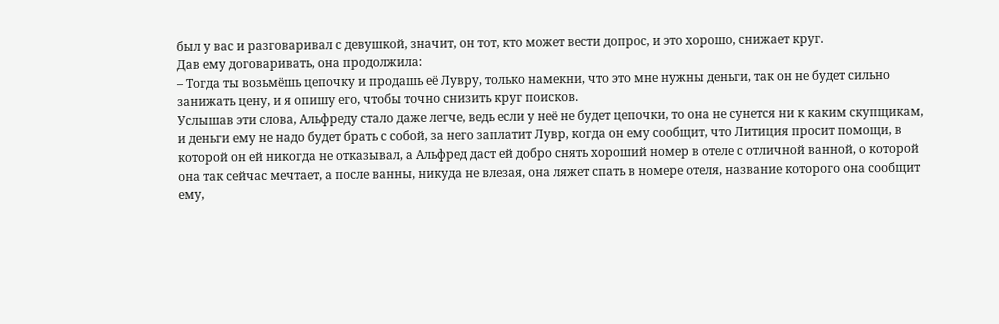был у вас и разговаривал с девушкой, значит, он тот, кто может вести допрос, и это хорошо, снижает круг.
Дав ему договаривать, она продолжила:
– Тогда ты возьмёшь цепочку и продашь её Лувру, только намекни, что это мне нужны деньги, так он не будет сильно занижать цену, и я опишу его, чтобы точно снизить круг поисков.
Услышав эти слова, Альфреду стало даже легче, ведь если у неё не будет цепочки, то она не сунется ни к каким скупщикам, и деньги ему не надо будет брать с собой, за него заплатит Лувр, когда он ему сообщит, что Литиция просит помощи, в которой он ей никогда не отказывал, а Альфред даст ей добро снять хороший номер в отеле с отличной ванной, о которой она так сейчас мечтает, а после ванны, никуда не влезая, она ляжет спать в номере отеля, название которого она сообщит ему,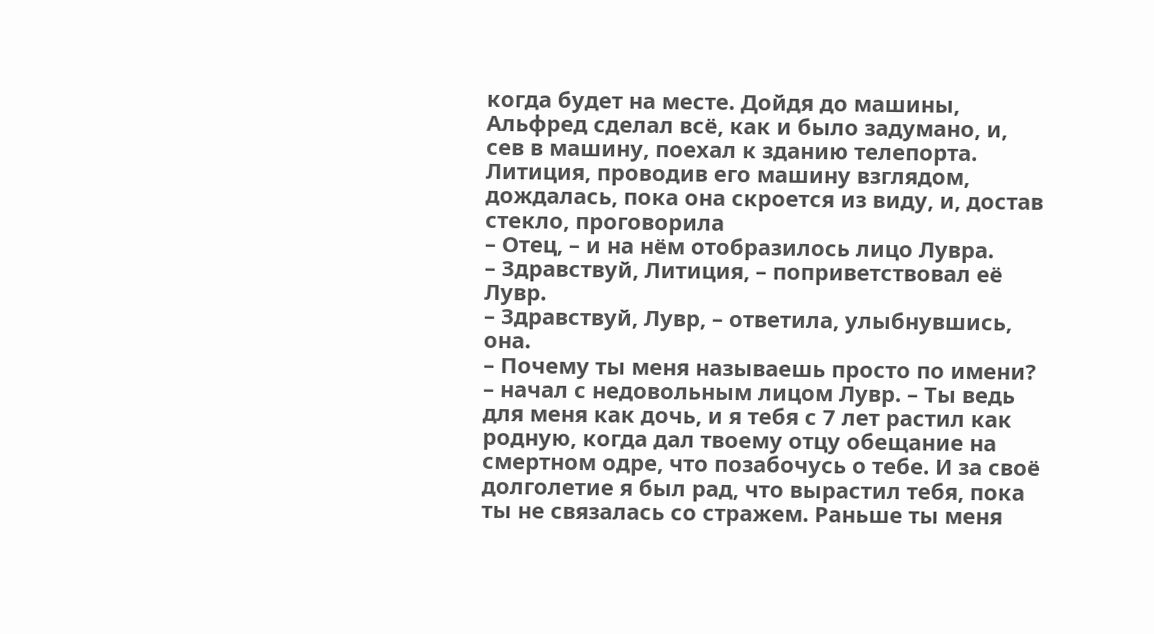когда будет на месте. Дойдя до машины, Альфред сделал всё, как и было задумано, и, сев в машину, поехал к зданию телепорта. Литиция, проводив его машину взглядом, дождалась, пока она скроется из виду, и, достав стекло, проговорила
– Отец, – и на нём отобразилось лицо Лувра.
– Здравствуй, Литиция, – поприветствовал её Лувр.
– Здравствуй, Лувр, – ответила, улыбнувшись, она.
– Почему ты меня называешь просто по имени? – начал с недовольным лицом Лувр. – Ты ведь для меня как дочь, и я тебя с 7 лет растил как родную, когда дал твоему отцу обещание на смертном одре, что позабочусь о тебе. И за своё долголетие я был рад, что вырастил тебя, пока ты не связалась со стражем. Раньше ты меня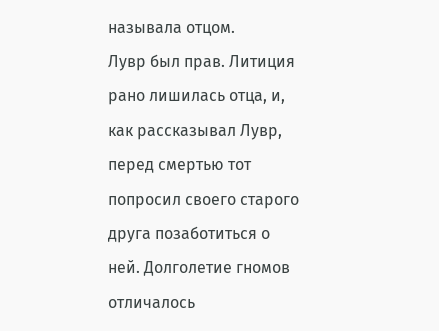называла отцом.
Лувр был прав. Литиция рано лишилась отца, и, как рассказывал Лувр, перед смертью тот попросил своего старого друга позаботиться о ней. Долголетие гномов отличалось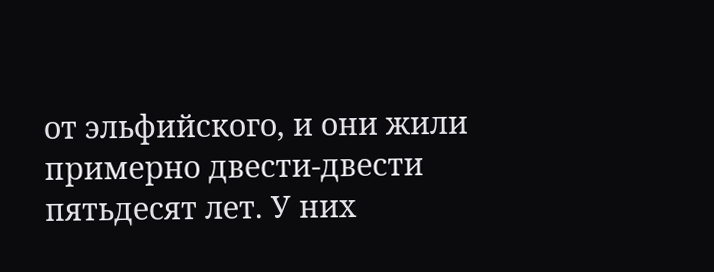от эльфийского, и они жили примерно двести-двести пятьдесят лет. У них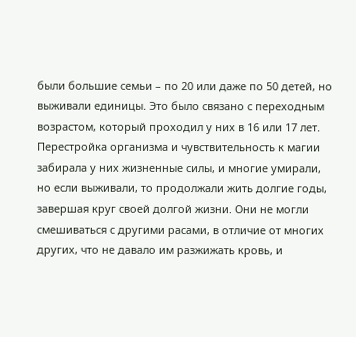были большие семьи – по 20 или даже по 50 детей, но выживали единицы. Это было связано с переходным возрастом, который проходил у них в 16 или 17 лет. Перестройка организма и чувствительность к магии забирала у них жизненные силы, и многие умирали, но если выживали, то продолжали жить долгие годы, завершая круг своей долгой жизни. Они не могли смешиваться с другими расами, в отличие от многих других, что не давало им разжижать кровь, и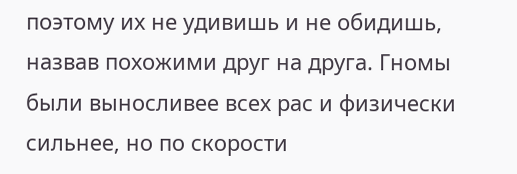поэтому их не удивишь и не обидишь, назвав похожими друг на друга. Гномы были выносливее всех рас и физически сильнее, но по скорости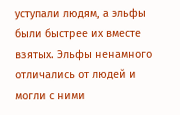уступали людям, а эльфы были быстрее их вместе взятых. Эльфы ненамного отличались от людей и могли с ними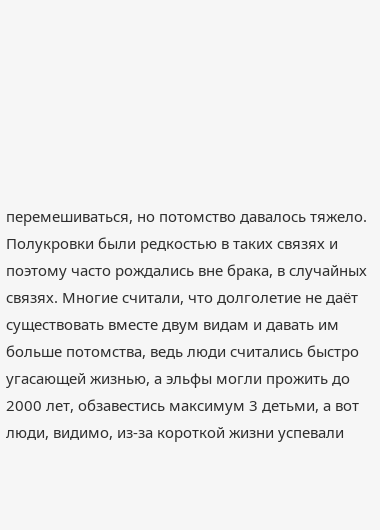перемешиваться, но потомство давалось тяжело. Полукровки были редкостью в таких связях и поэтому часто рождались вне брака, в случайных связях. Многие считали, что долголетие не даёт существовать вместе двум видам и давать им больше потомства, ведь люди считались быстро угасающей жизнью, а эльфы могли прожить до 2000 лет, обзавестись максимум 3 детьми, а вот люди, видимо, из-за короткой жизни успевали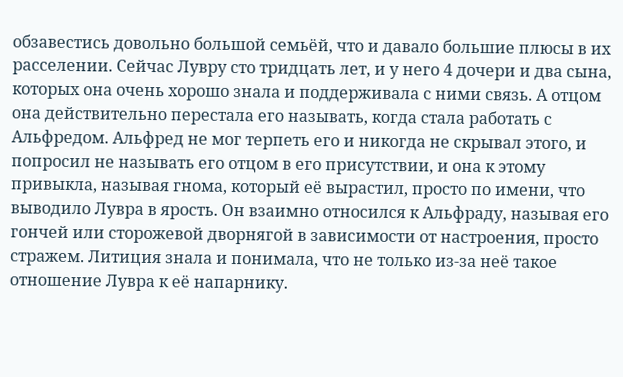обзавестись довольно большой семьёй, что и давало большие плюсы в их расселении. Сейчас Лувру сто тридцать лет, и у него 4 дочери и два сына, которых она очень хорошо знала и поддерживала с ними связь. А отцом она действительно перестала его называть, когда стала работать с Альфредом. Альфред не мог терпеть его и никогда не скрывал этого, и попросил не называть его отцом в его присутствии, и она к этому привыкла, называя гнома, который её вырастил, просто по имени, что выводило Лувра в ярость. Он взаимно относился к Альфраду, называя его гончей или сторожевой дворнягой в зависимости от настроения, просто стражем. Литиция знала и понимала, что не только из-за неё такое отношение Лувра к её напарнику.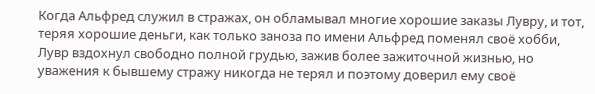Когда Альфред служил в стражах, он обламывал многие хорошие заказы Лувру, и тот, теряя хорошие деньги, как только заноза по имени Альфред поменял своё хобби, Лувр вздохнул свободно полной грудью, зажив более зажиточной жизнью, но уважения к бывшему стражу никогда не терял и поэтому доверил ему своё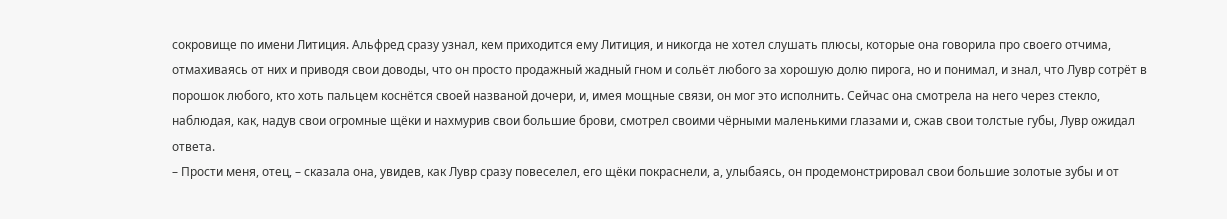сокровище по имени Литиция. Альфред сразу узнал, кем приходится ему Литиция, и никогда не хотел слушать плюсы, которые она говорила про своего отчима, отмахиваясь от них и приводя свои доводы, что он просто продажный жадный гном и сольёт любого за хорошую долю пирога, но и понимал, и знал, что Лувр сотрёт в порошок любого, кто хоть пальцем коснётся своей названой дочери, и, имея мощные связи, он мог это исполнить. Сейчас она смотрела на него через стекло, наблюдая, как, надув свои огромные щёки и нахмурив свои большие брови, смотрел своими чёрными маленькими глазами и, сжав свои толстые губы, Лувр ожидал ответа.
– Прости меня, отец, – сказала она, увидев, как Лувр сразу повеселел, его щёки покраснели, а, улыбаясь, он продемонстрировал свои большие золотые зубы и от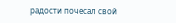радости почесал свой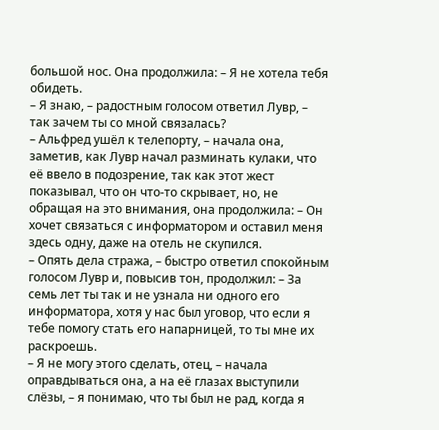большой нос. Она продолжила: – Я не хотела тебя обидеть.
– Я знаю, – радостным голосом ответил Лувр, – так зачем ты со мной связалась?
– Альфред ушёл к телепорту, – начала она, заметив, как Лувр начал разминать кулаки, что её ввело в подозрение, так как этот жест показывал, что он что-то скрывает, но, не обращая на это внимания, она продолжила: – Он хочет связаться с информатором и оставил меня здесь одну, даже на отель не скупился.
– Опять дела стража, – быстро ответил спокойным голосом Лувр и, повысив тон, продолжил: – За семь лет ты так и не узнала ни одного его информатора, хотя у нас был уговор, что если я тебе помогу стать его напарницей, то ты мне их раскроешь.
– Я не могу этого сделать, отец, – начала оправдываться она, а на её глазах выступили слёзы, – я понимаю, что ты был не рад, когда я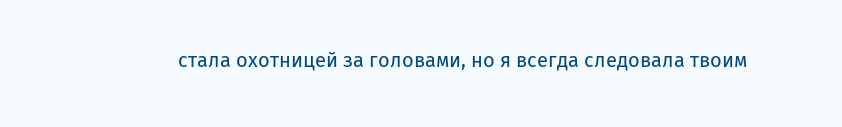стала охотницей за головами, но я всегда следовала твоим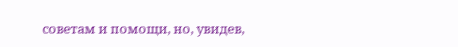советам и помощи, но, увидев,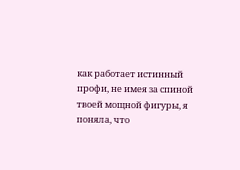как работает истинный профи, не имея за спиной твоей мощной фигуры, я поняла, что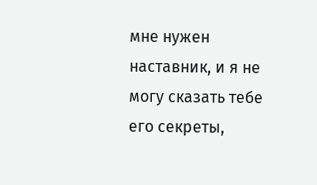мне нужен наставник, и я не могу сказать тебе его секреты,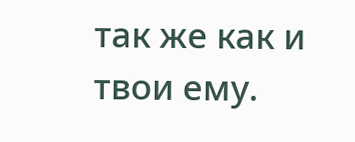так же как и твои ему.